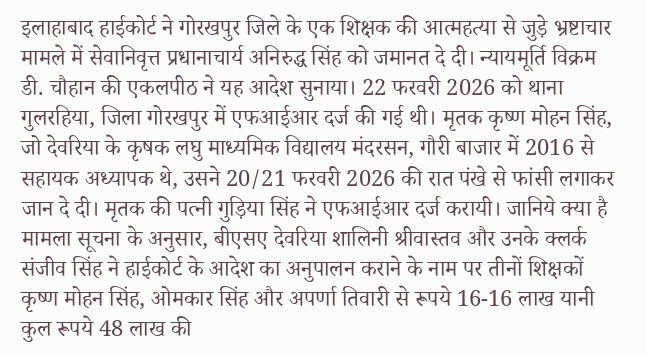इलाहाबाद हाईकोर्ट ने गोरखपुर जिले के एक शिक्षक की आत्महत्या से जुड़े भ्रष्टाचार मामले में सेवानिवृत्त प्रधानाचार्य अनिरुद्ध सिंह को जमानत दे दी। न्यायमूर्ति विक्रम डी. चौहान की एकलपीठ ने यह आदेश सुनाया। 22 फरवरी 2026 को थाना गुलरहिया, जिला गोरखपुर में एफआईआर दर्ज की गई थी। मृतक कृष्ण मोहन सिंह, जो देवरिया के कृषक लघु माध्यमिक विद्यालय मंदरसन, गौरी बाजार में 2016 से सहायक अध्यापक थे, उसने 20/21 फरवरी 2026 की रात पंखे से फांसी लगाकर जान दे दी। मृतक की पत्नी गुड़िया सिंह ने एफआईआर दर्ज करायी। जानिये क्या है मामला सूचना के अनुसार, बीएसए देवरिया शालिनी श्रीवास्तव और उनके क्लर्क संजीव सिंह ने हाईकोर्ट के आदेश का अनुपालन कराने के नाम पर तीनों शिक्षकों कृष्ण मोहन सिंह, ओमकार सिंह और अपर्णा तिवारी से रूपये 16-16 लाख यानी कुल रूपये 48 लाख की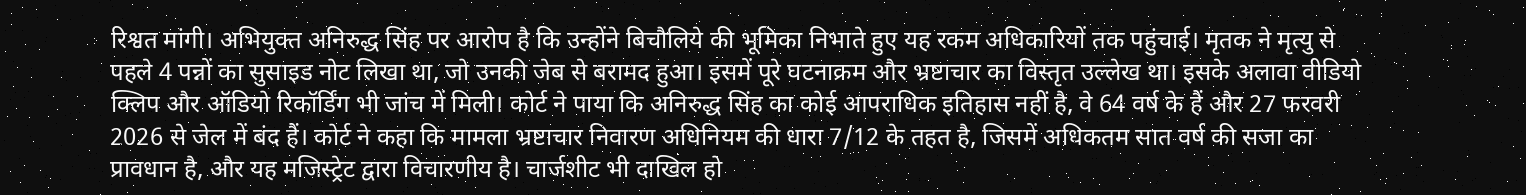रिश्वत मांगी। अभियुक्त अनिरुद्ध सिंह पर आरोप है कि उन्होंने बिचौलिये की भूमिका निभाते हुए यह रकम अधिकारियों तक पहुंचाई। मृतक ने मृत्यु से पहले 4 पन्नों का सुसाइड नोट लिखा था, जो उनकी जेब से बरामद हुआ। इसमें पूरे घटनाक्रम और भ्रष्टाचार का विस्तृत उल्लेख था। इसके अलावा वीडियो क्लिप और ऑडियो रिकॉर्डिंग भी जांच में मिली। कोर्ट ने पाया कि अनिरुद्ध सिंह का कोई आपराधिक इतिहास नहीं है, वे 64 वर्ष के हैं और 27 फरवरी 2026 से जेल में बंद हैं। कोर्ट ने कहा कि मामला भ्रष्टाचार निवारण अधिनियम की धारा 7/12 के तहत है, जिसमें अधिकतम सात वर्ष की सजा का प्रावधान है, और यह मजिस्ट्रेट द्वारा विचारणीय है। चार्जशीट भी दाखिल हो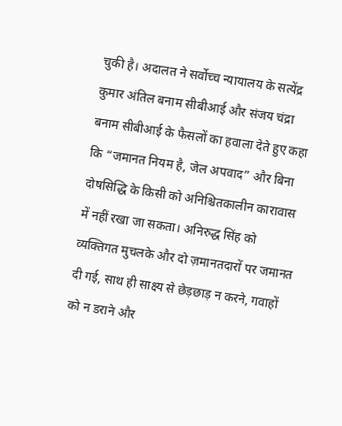चुकी है। अदालत ने सर्वोच्च न्यायालय के सत्येंद्र कुमार अंतिल बनाम सीबीआई और संजय चंद्रा बनाम सीबीआई के फैसलों का हवाला देते हुए कहा कि “जमानत नियम है, जेल अपवाद” और बिना दोषसिद्धि के किसी को अनिश्चितकालीन कारावास में नहीं रखा जा सकता। अनिरुद्ध सिंह को व्यक्तिगत मुचलके और दो ज़मानतदारों पर जमानत दी गई, साथ ही साक्ष्य से छेड़छाड़ न करने, गवाहों को न डराने और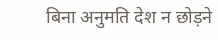बिना अनुमति देश न छोड़ने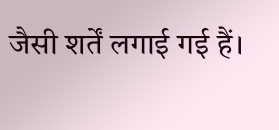जैसी शर्तें लगाई गई हैं।